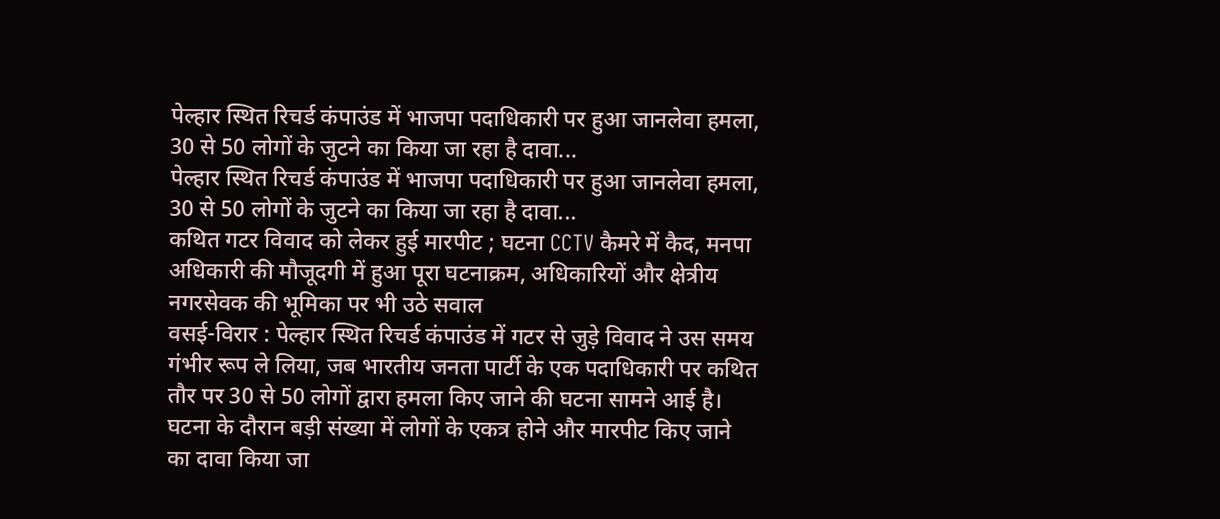पेल्हार स्थित रिचर्ड कंपाउंड में भाजपा पदाधिकारी पर हुआ जानलेवा हमला, 30 से 50 लोगों के जुटने का किया जा रहा है दावा...
पेल्हार स्थित रिचर्ड कंपाउंड में भाजपा पदाधिकारी पर हुआ जानलेवा हमला, 30 से 50 लोगों के जुटने का किया जा रहा है दावा...
कथित गटर विवाद को लेकर हुई मारपीट ; घटना CCTV कैमरे में कैद, मनपा अधिकारी की मौजूदगी में हुआ पूरा घटनाक्रम, अधिकारियों और क्षेत्रीय नगरसेवक की भूमिका पर भी उठे सवाल
वसई-विरार : पेल्हार स्थित रिचर्ड कंपाउंड में गटर से जुड़े विवाद ने उस समय गंभीर रूप ले लिया, जब भारतीय जनता पार्टी के एक पदाधिकारी पर कथित तौर पर 30 से 50 लोगों द्वारा हमला किए जाने की घटना सामने आई है। घटना के दौरान बड़ी संख्या में लोगों के एकत्र होने और मारपीट किए जाने का दावा किया जा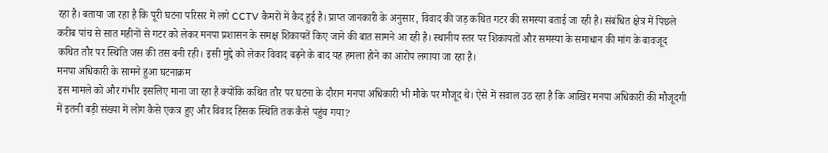रहा है। बताया जा रहा है कि पूरी घटना परिसर में लगे CCTV कैमरों में कैद हुई है। प्राप्त जानकारी के अनुसार, विवाद की जड़ कथित गटर की समस्या बताई जा रही है। संबंधित क्षेत्र में पिछले करीब पांच से सात महीनों से गटर को लेकर मनपा प्रशासन के समक्ष शिकायतें किए जाने की बात सामने आ रही है। स्थानीय स्तर पर शिकायतों और समस्या के समाधान की मांग के बावजूद कथित तौर पर स्थिति जस की तस बनी रही। इसी मुद्दे को लेकर विवाद बढ़ने के बाद यह हमला होने का आरोप लगाया जा रहा है।
मनपा अधिकारी के सामने हुआ घटनाक्रम
इस मामले को और गंभीर इसलिए माना जा रहा है क्योंकि कथित तौर पर घटना के दौरान मनपा अधिकारी भी मौके पर मौजूद थे। ऐसे में सवाल उठ रहा है कि आखिर मनपा अधिकारी की मौजूदगी में इतनी बड़ी संख्या में लोग कैसे एकत्र हुए और विवाद हिंसक स्थिति तक कैसे पहुंच गया?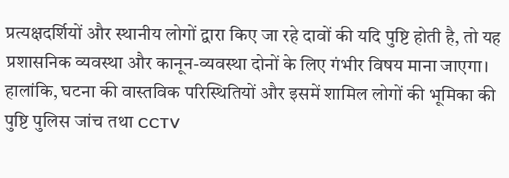प्रत्यक्षदर्शियों और स्थानीय लोगों द्वारा किए जा रहे दावों की यदि पुष्टि होती है, तो यह प्रशासनिक व्यवस्था और कानून-व्यवस्था दोनों के लिए गंभीर विषय माना जाएगा। हालांकि, घटना की वास्तविक परिस्थितियों और इसमें शामिल लोगों की भूमिका की पुष्टि पुलिस जांच तथा CCTV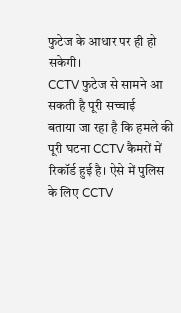फुटेज के आधार पर ही हो सकेगी।
CCTV फुटेज से सामने आ सकती है पूरी सच्चाई
बताया जा रहा है कि हमले की पूरी घटना CCTV कैमरों में रिकॉर्ड हुई है। ऐसे में पुलिस के लिए CCTV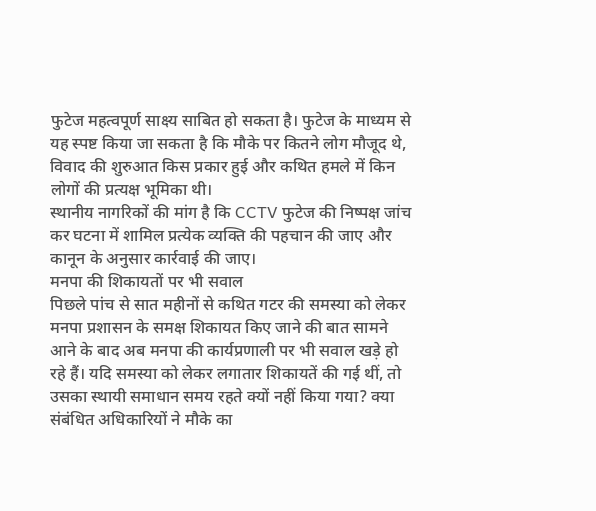फुटेज महत्वपूर्ण साक्ष्य साबित हो सकता है। फुटेज के माध्यम से यह स्पष्ट किया जा सकता है कि मौके पर कितने लोग मौजूद थे, विवाद की शुरुआत किस प्रकार हुई और कथित हमले में किन लोगों की प्रत्यक्ष भूमिका थी।
स्थानीय नागरिकों की मांग है कि CCTV फुटेज की निष्पक्ष जांच कर घटना में शामिल प्रत्येक व्यक्ति की पहचान की जाए और कानून के अनुसार कार्रवाई की जाए।
मनपा की शिकायतों पर भी सवाल
पिछले पांच से सात महीनों से कथित गटर की समस्या को लेकर मनपा प्रशासन के समक्ष शिकायत किए जाने की बात सामने आने के बाद अब मनपा की कार्यप्रणाली पर भी सवाल खड़े हो रहे हैं। यदि समस्या को लेकर लगातार शिकायतें की गई थीं, तो उसका स्थायी समाधान समय रहते क्यों नहीं किया गया? क्या संबंधित अधिकारियों ने मौके का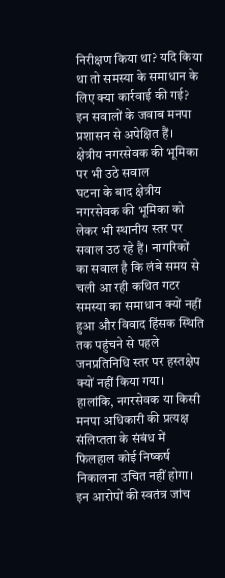निरीक्षण किया था? यदि किया था तो समस्या के समाधान के लिए क्या कार्रवाई की गई?
इन सवालों के जवाब मनपा प्रशासन से अपेक्षित हैं।
क्षेत्रीय नगरसेवक की भूमिका पर भी उठे सवाल
घटना के बाद क्षेत्रीय नगरसेवक की भूमिका को लेकर भी स्थानीय स्तर पर सवाल उठ रहे हैं। नागरिकों का सवाल है कि लंबे समय से चली आ रही कथित गटर समस्या का समाधान क्यों नहीं हुआ और विवाद हिंसक स्थिति तक पहुंचने से पहले जनप्रतिनिधि स्तर पर हस्तक्षेप क्यों नहीं किया गया।
हालांकि, नगरसेवक या किसी मनपा अधिकारी की प्रत्यक्ष संलिप्तता के संबंध में फिलहाल कोई निष्कर्ष निकालना उचित नहीं होगा। इन आरोपों की स्वतंत्र जांच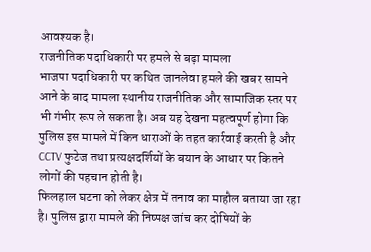आवश्यक है।
राजनीतिक पदाधिकारी पर हमले से बढ़ा मामला
भाजपा पदाधिकारी पर कथित जानलेवा हमले की खबर सामने आने के बाद मामला स्थानीय राजनीतिक और सामाजिक स्तर पर भी गंभीर रूप ले सकता है। अब यह देखना महत्वपूर्ण होगा कि पुलिस इस मामले में किन धाराओं के तहत कार्रवाई करती है और CCTV फुटेज तथा प्रत्यक्षदर्शियों के बयान के आधार पर कितने लोगों की पहचान होती है।
फिलहाल घटना को लेकर क्षेत्र में तनाव का माहौल बताया जा रहा है। पुलिस द्वारा मामले की निष्पक्ष जांच कर दोषियों के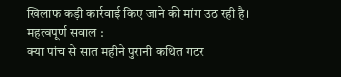खिलाफ कड़ी कार्रवाई किए जाने की मांग उठ रही है।
महत्वपूर्ण सवाल :
क्या पांच से सात महीने पुरानी कथित गटर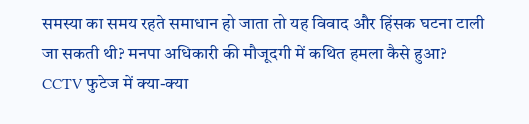समस्या का समय रहते समाधान हो जाता तो यह विवाद और हिंसक घटना टाली जा सकती थी? मनपा अधिकारी की मौजूदगी में कथित हमला कैसे हुआ? CCTV फुटेज में क्या-क्या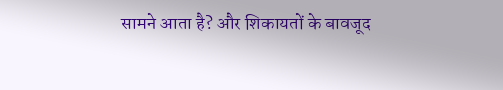सामने आता है? और शिकायतों के बावजूद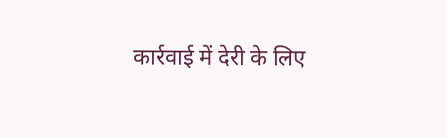कार्रवाई में देरी के लिए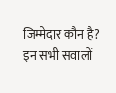जिम्मेदार कौन है?
इन सभी सवालों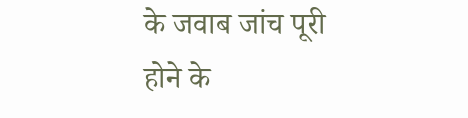के जवाब जांच पूरी होने के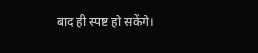बाद ही स्पष्ट हो सकेंगे।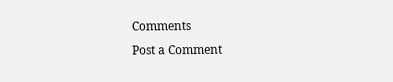Comments
Post a Comment